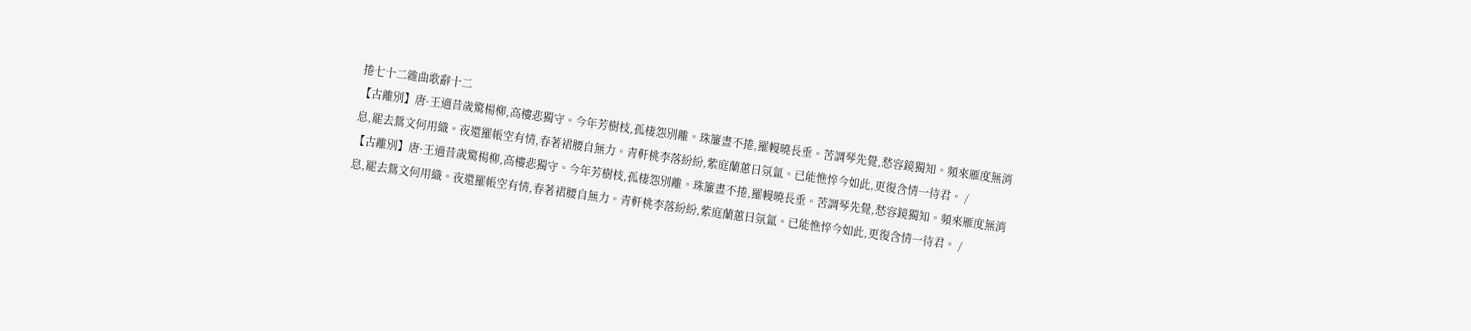捲七十二雜曲歌辭十二
【古離別】唐·王適昔歲驚楊柳,高樓悲獨守。今年芳樹枝,孤棲怨別離。珠簾晝不捲,羅幔曉長垂。苦調琴先覺,愁容鏡獨知。頻來雁度無消息,罷去鴛文何用織。夜還羅帳空有情,春著裙腰自無力。青軒桃李落紛紛,紫庭蘭蕙日氛氳。已能憔悴今如此,更復含情一待君。 /
【古離別】唐·王適昔歲驚楊柳,高樓悲獨守。今年芳樹枝,孤棲怨別離。珠簾晝不捲,羅幔曉長垂。苦調琴先覺,愁容鏡獨知。頻來雁度無消息,罷去鴛文何用織。夜還羅帳空有情,春著裙腰自無力。青軒桃李落紛紛,紫庭蘭蕙日氛氳。已能憔悴今如此,更復含情一待君。 /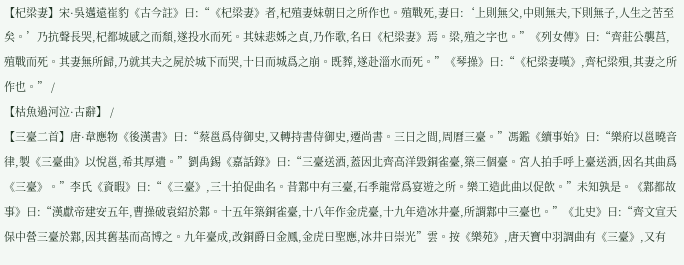【杞梁妻】宋·吳邁遠崔豹《古今註》曰:“《杞梁妻》者,杞殖妻妹朝日之所作也。殖戰死,妻曰:‘上則無父,中則無夫,下則無子,人生之苦至矣。’乃抗聲長哭,杞都城感之而頹,遂投水而死。其妹悲姊之貞,乃作歌,名曰《杞梁妻》焉。梁,殖之字也。”《列女傳》曰:“齊莊公襲莒,殖戰而死。其妻無所歸,乃就其夫之屍於城下而哭,十日而城爲之崩。既葬,遂赴淄水而死。”《琴操》曰:“《杞梁妻嘆》,齊杞梁殞,其妻之所作也。” /
【枯魚過河泣·古辭】 /
【三臺二首】唐·韋應物《後漢書》曰:“蔡邕爲侍御史,又轉持書侍御史,遷尚書。三日之間,周曆三臺。”馮鑑《續事始》曰:“樂府以邕曉音律,製《三臺曲》以悅邕,希其厚遺。”劉禹錫《嘉話錄》曰:“三臺送酒,蓋因北齊高洋毀銅雀臺,築三個臺。宮人拍手呼上臺送酒,因名其曲爲《三臺》。”李氏《資暇》曰:“《三臺》,三十拍促曲名。昔鄴中有三臺,石季龍常爲宴遊之所。樂工造此曲以促飲。”未知孰是。《鄴都故事》曰:“漢獻帝建安五年,曹操破袁紹於鄴。十五年築銅雀臺,十八年作金虎臺,十九年造冰井臺,所謂鄴中三臺也。”《北史》曰:“齊文宣天保中營三臺於鄴,因其舊基而高博之。九年臺成,改銅爵曰金鳳,金虎曰聖應,冰井曰崇光”雲。按《樂苑》,唐天寶中羽調曲有《三臺》,又有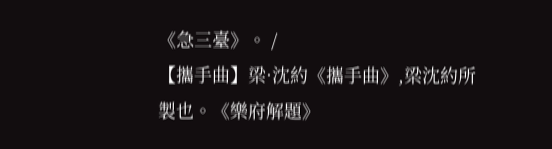《急三臺》。 /
【攜手曲】梁·沈約《攜手曲》,梁沈約所製也。《樂府解題》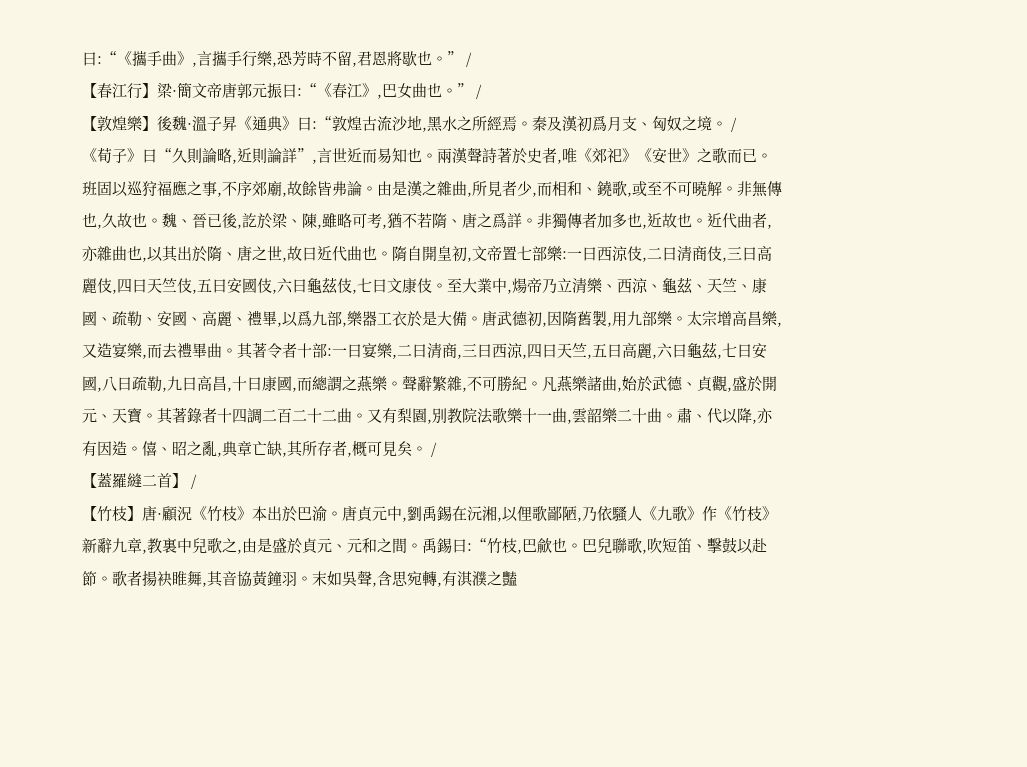曰:“《攜手曲》,言攜手行樂,恐芳時不留,君恩將歇也。” /
【春江行】梁·簡文帝唐郭元振曰:“《春江》,巴女曲也。” /
【敦煌樂】後魏·溫子昇《通典》曰:“敦煌古流沙地,黑水之所經焉。秦及漢初爲月支、匈奴之境。 /
《荀子》曰“久則論略,近則論詳”,言世近而易知也。兩漢聲詩著於史者,唯《郊祀》《安世》之歌而已。班固以巡狩福應之事,不序郊廟,故餘皆弗論。由是漢之雜曲,所見者少,而相和、鐃歌,或至不可曉解。非無傳也,久故也。魏、晉已後,訖於梁、陳,雖略可考,猶不若隋、唐之爲詳。非獨傳者加多也,近故也。近代曲者,亦雜曲也,以其出於隋、唐之世,故曰近代曲也。隋自開皇初,文帝置七部樂:一曰西涼伎,二曰清商伎,三曰高麗伎,四曰天竺伎,五曰安國伎,六曰龜茲伎,七曰文康伎。至大業中,煬帝乃立清樂、西涼、龜茲、天竺、康國、疏勒、安國、高麗、禮畢,以爲九部,樂器工衣於是大備。唐武德初,因隋舊製,用九部樂。太宗增高昌樂,又造宴樂,而去禮畢曲。其著令者十部:一曰宴樂,二曰清商,三曰西涼,四曰天竺,五曰高麗,六曰龜茲,七曰安國,八曰疏勒,九曰高昌,十曰康國,而總謂之燕樂。聲辭繁雜,不可勝紀。凡燕樂諸曲,始於武德、貞觀,盛於開元、天寶。其著錄者十四調二百二十二曲。又有梨園,別教院法歌樂十一曲,雲韶樂二十曲。肅、代以降,亦有因造。僖、昭之亂,典章亡缺,其所存者,概可見矣。 /
【蓋羅縫二首】 /
【竹枝】唐·顧況《竹枝》本出於巴渝。唐貞元中,劉禹錫在沅湘,以俚歌鄙陋,乃依騷人《九歌》作《竹枝》新辭九章,教裏中兒歌之,由是盛於貞元、元和之間。禹錫曰:“竹枝,巴歈也。巴兒聯歌,吹短笛、擊鼓以赴節。歌者揚袂睢舞,其音協黃鐘羽。末如吳聲,含思宛轉,有淇濮之豔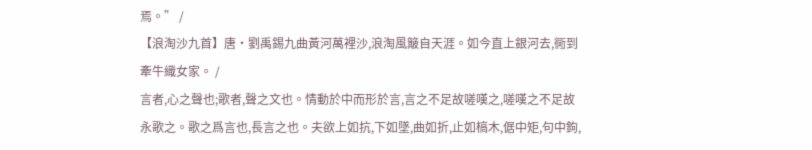焉。” /
【浪淘沙九首】唐·劉禹錫九曲黃河萬裡沙,浪淘風簸自天涯。如今直上銀河去,衕到牽牛織女家。 /
言者,心之聲也;歌者,聲之文也。情動於中而形於言,言之不足故嗟嘆之,嗟嘆之不足故永歌之。歌之爲言也,長言之也。夫欲上如抗,下如墜,曲如折,止如槁木,倨中矩,句中鉤,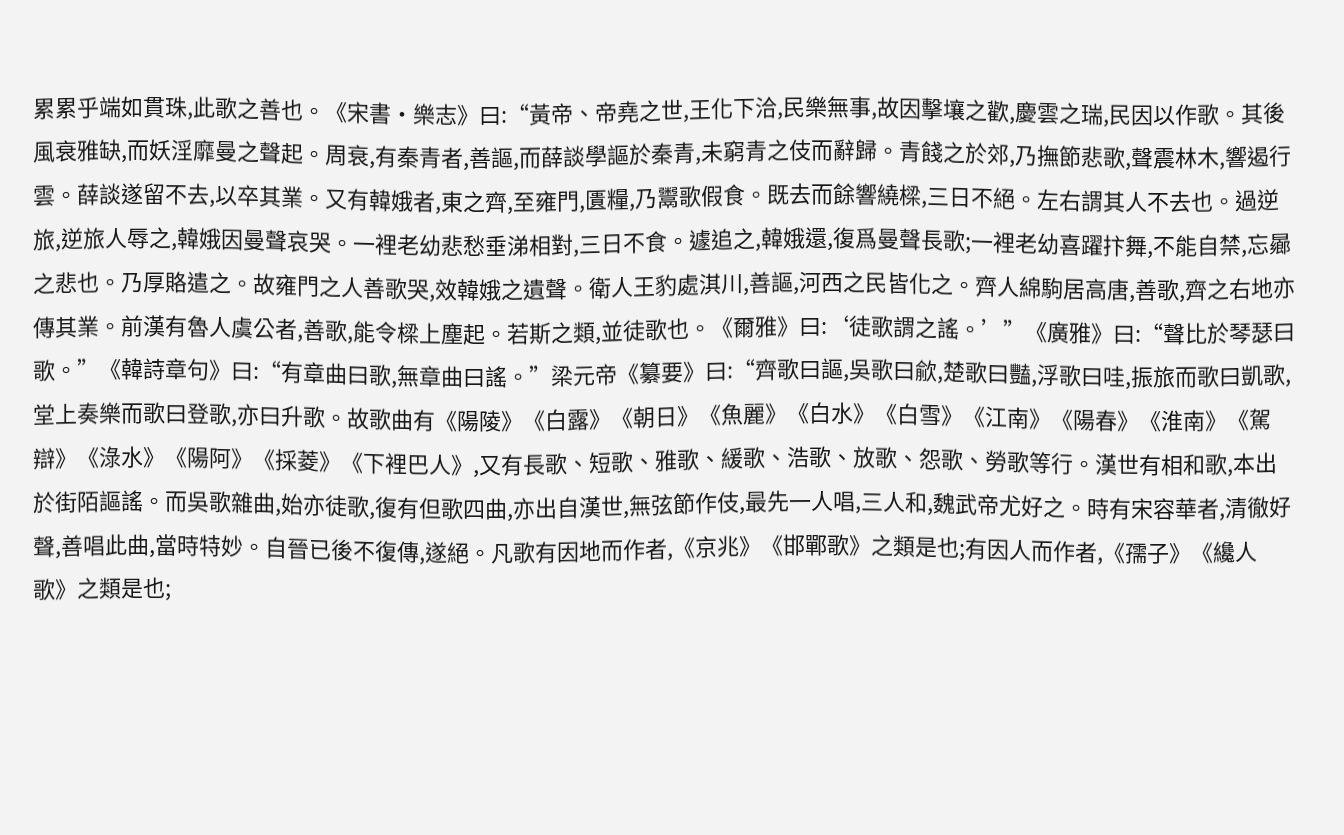累累乎端如貫珠,此歌之善也。《宋書·樂志》曰:“黃帝、帝堯之世,王化下洽,民樂無事,故因擊壤之歡,慶雲之瑞,民因以作歌。其後風衰雅缺,而妖淫靡曼之聲起。周衰,有秦青者,善謳,而薛談學謳於秦青,未窮青之伎而辭歸。青餞之於郊,乃撫節悲歌,聲震林木,響遏行雲。薛談遂留不去,以卒其業。又有韓娥者,東之齊,至雍門,匱糧,乃鬻歌假食。既去而餘響繞樑,三日不絕。左右謂其人不去也。過逆旅,逆旅人辱之,韓娥因曼聲哀哭。一裡老幼悲愁垂涕相對,三日不食。遽追之,韓娥還,復爲曼聲長歌;一裡老幼喜躍抃舞,不能自禁,忘曏之悲也。乃厚賂遣之。故雍門之人善歌哭,效韓娥之遺聲。衛人王豹處淇川,善謳,河西之民皆化之。齊人綿駒居高唐,善歌,齊之右地亦傳其業。前漢有魯人虞公者,善歌,能令樑上塵起。若斯之類,並徒歌也。《爾雅》曰:‘徒歌謂之謠。’”《廣雅》曰:“聲比於琴瑟曰歌。”《韓詩章句》曰:“有章曲曰歌,無章曲曰謠。”梁元帝《纂要》曰:“齊歌曰謳,吳歌曰歈,楚歌曰豔,浮歌曰哇,振旅而歌曰凱歌,堂上奏樂而歌曰登歌,亦曰升歌。故歌曲有《陽陵》《白露》《朝日》《魚麗》《白水》《白雪》《江南》《陽春》《淮南》《駕辯》《淥水》《陽阿》《採菱》《下裡巴人》,又有長歌、短歌、雅歌、緩歌、浩歌、放歌、怨歌、勞歌等行。漢世有相和歌,本出於街陌謳謠。而吳歌雜曲,始亦徒歌,復有但歌四曲,亦出自漢世,無弦節作伎,最先一人唱,三人和,魏武帝尤好之。時有宋容華者,清徹好聲,善唱此曲,當時特妙。自晉已後不復傳,遂絕。凡歌有因地而作者,《京兆》《邯鄲歌》之類是也;有因人而作者,《孺子》《纔人歌》之類是也;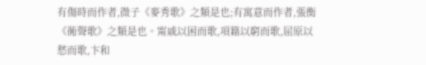有傷時而作者,微子《麥秀歌》之類是也;有寓意而作者,張衡《衕聲歌》之類是也。甯戚以困而歌,項籍以窮而歌,屈原以愁而歌,卞和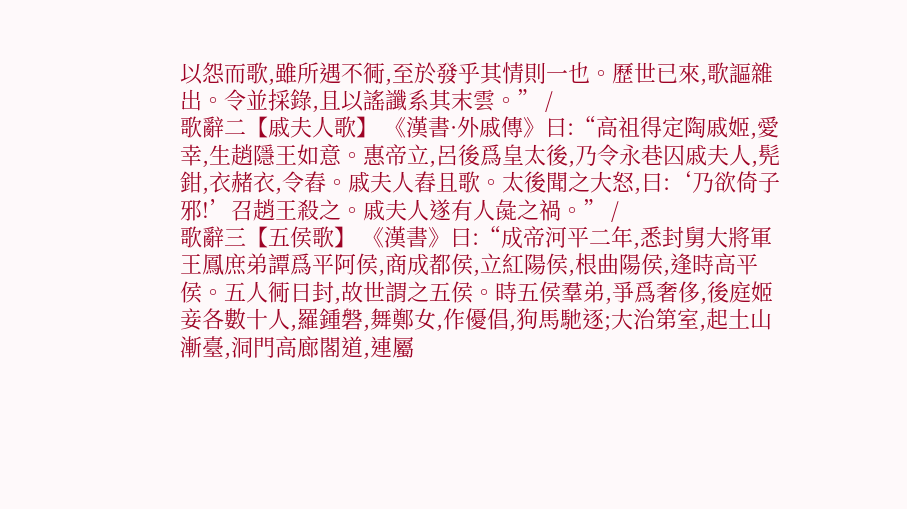以怨而歌,雖所遇不衕,至於發乎其情則一也。歷世已來,歌謳雜出。令並採錄,且以謠讖系其末雲。” /
歌辭二【戚夫人歌】 《漢書·外戚傳》曰:“高祖得定陶戚姬,愛幸,生趙隱王如意。惠帝立,呂後爲皇太後,乃令永巷囚戚夫人,髡鉗,衣赭衣,令舂。戚夫人舂且歌。太後聞之大怒,曰:‘乃欲倚子邪!’召趙王殺之。戚夫人遂有人彘之禍。” /
歌辭三【五侯歌】 《漢書》曰:“成帝河平二年,悉封舅大將軍王鳳庶弟譚爲平阿侯,商成都侯,立紅陽侯,根曲陽侯,逢時高平侯。五人衕日封,故世謂之五侯。時五侯羣弟,爭爲奢侈,後庭姬妾各數十人,羅鍾磐,舞鄭女,作優倡,狗馬馳逐;大治第室,起土山漸臺,洞門高廊閣道,連屬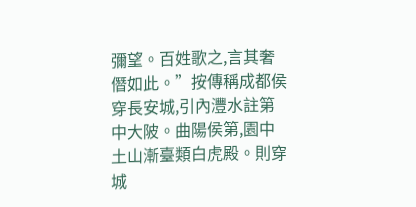彌望。百姓歌之,言其奢僭如此。”按傳稱成都侯穿長安城,引內灃水註第中大陂。曲陽侯第,園中土山漸臺類白虎殿。則穿城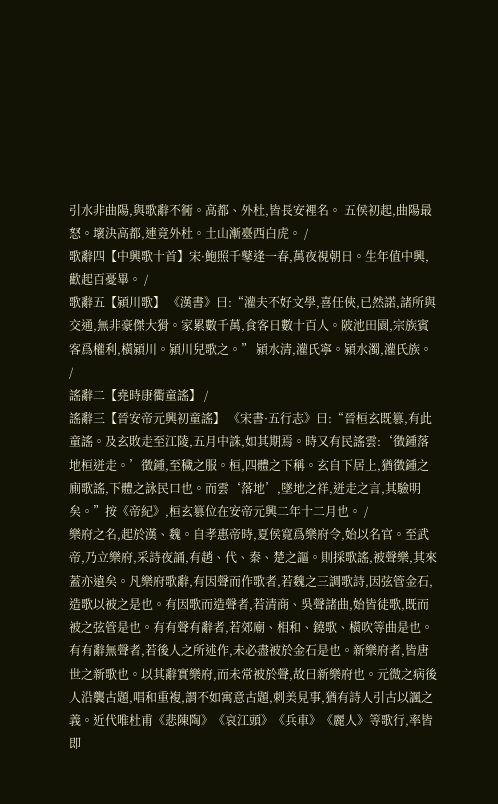引水非曲陽,與歌辭不衕。高都、外杜,皆長安裡名。 五侯初起,曲陽最怒。壞決高都,連竟外杜。土山漸臺西白虎。 /
歌辭四【中興歌十首】宋·鮑照千鼕逢一春,萬夜視朝日。生年值中興,歡起百憂畢。 /
歌辭五【潁川歌】 《漢書》曰:“灌夫不好文學,喜任俠,已然諾,諸所與交通,無非豪傑大猾。家累數千萬,食客日數十百人。陂池田園,宗族賓客爲權利,橫潁川。潁川兒歌之。” 潁水清,灌氏寧。潁水濁,灌氏族。 /
謠辭二【堯時康衢童謠】 /
謠辭三【晉安帝元興初童謠】 《宋書·五行志》曰:“晉桓玄既篡,有此童謠。及玄敗走至江陵,五月中誅,如其期焉。時又有民謠雲:‘徵鍾落地桓迸走。’徵鍾,至穢之服。桓,四體之下稱。玄自下居上,猶徵鍾之廁歌謠,下體之詠民口也。而雲‘落地’,墜地之祥,迸走之言,其驗明矣。”按《帝紀》,桓玄篡位在安帝元興二年十二月也。 /
樂府之名,起於漢、魏。自孝惠帝時,夏侯寬爲樂府令,始以名官。至武帝,乃立樂府,采詩夜誦,有趙、代、秦、楚之謳。則採歌謠,被聲樂,其來蓋亦遠矣。凡樂府歌辭,有因聲而作歌者,若魏之三調歌詩,因弦管金石,造歌以被之是也。有因歌而造聲者,若清商、吳聲諸曲,始皆徒歌,既而被之弦管是也。有有聲有辭者,若郊廟、相和、鐃歌、橫吹等曲是也。有有辭無聲者,若後人之所述作,未必盡被於金石是也。新樂府者,皆唐世之新歌也。以其辭實樂府,而未常被於聲,故曰新樂府也。元微之病後人沿襲古題,唱和重複,謂不如寓意古題,刺美見事,猶有詩人引古以諷之義。近代唯杜甫《悲陳陶》《哀江頭》《兵車》《麗人》等歌行,率皆即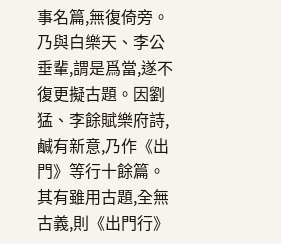事名篇,無復倚旁。乃與白樂天、李公垂輩,謂是爲當,遂不復更擬古題。因劉猛、李餘賦樂府詩,鹹有新意,乃作《出門》等行十餘篇。其有雖用古題,全無古義,則《出門行》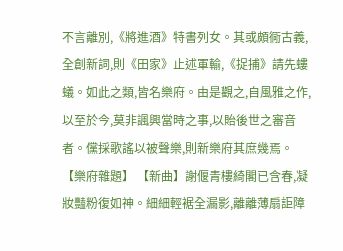不言離別,《將進酒》特書列女。其或頗衕古義,全創新詞,則《田家》止述軍輸,《捉捕》請先螻蟻。如此之類,皆名樂府。由是觀之,自風雅之作,以至於今,莫非諷興當時之事,以貽後世之審音者。儻採歌謠以被聲樂,則新樂府其庶幾焉。 【樂府雜題】 【新曲】謝偃青樓綺閣已含春,凝妝豔粉復如神。細細輕裾全漏影,離離薄扇詎障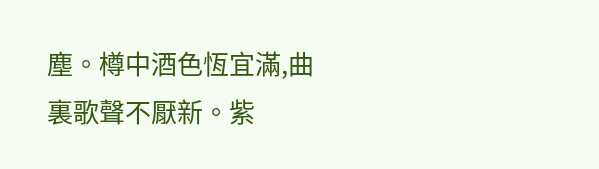塵。樽中酒色恆宜滿,曲裏歌聲不厭新。紫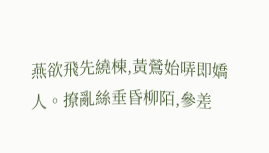燕欲飛先繞棟,黃鶯始哢即嬌人。撩亂絲垂昏柳陌,參差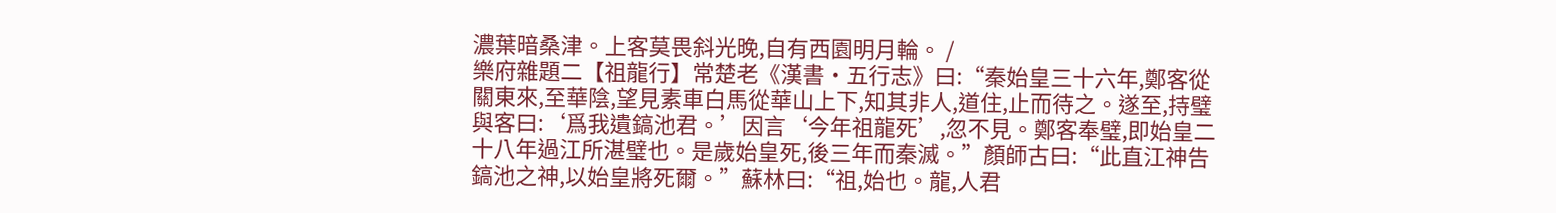濃葉暗桑津。上客莫畏斜光晚,自有西園明月輪。 /
樂府雜題二【祖龍行】常楚老《漢書·五行志》曰:“秦始皇三十六年,鄭客從關東來,至華陰,望見素車白馬從華山上下,知其非人,道住,止而待之。遂至,持璧與客曰:‘爲我遺鎬池君。’因言‘今年祖龍死’,忽不見。鄭客奉璧,即始皇二十八年過江所湛璧也。是歲始皇死,後三年而秦滅。”顏師古曰:“此直江神告鎬池之神,以始皇將死爾。”蘇林曰:“祖,始也。龍,人君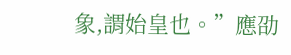象,謂始皇也。”應劭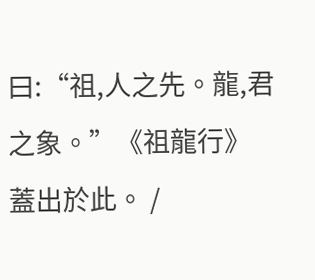曰:“祖,人之先。龍,君之象。”《祖龍行》蓋出於此。 /